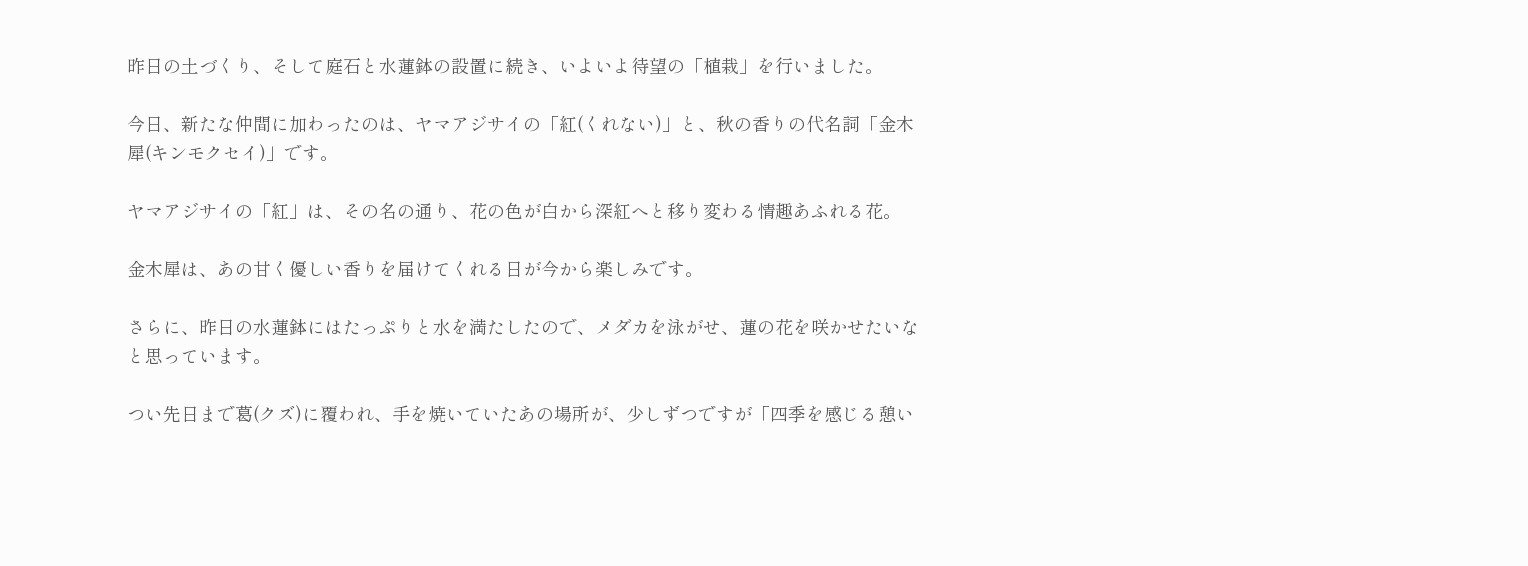昨日の土づくり、そして庭石と水蓮鉢の設置に続き、いよいよ待望の「植栽」を行いました。

今日、新たな仲間に加わったのは、ヤマアジサイの「紅(くれない)」と、秋の香りの代名詞「金木犀(キンモクセイ)」です。

ヤマアジサイの「紅」は、その名の通り、花の色が白から深紅へと移り変わる情趣あふれる花。

金木犀は、あの甘く優しい香りを届けてくれる日が今から楽しみです。

さらに、昨日の水蓮鉢にはたっぷりと水を満たしたので、メダカを泳がせ、蓮の花を咲かせたいなと思っています。

つい先日まで葛(クズ)に覆われ、手を焼いていたあの場所が、少しずつですが「四季を感じる憩い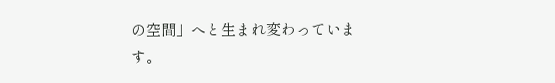の空間」へと生まれ変わっています。